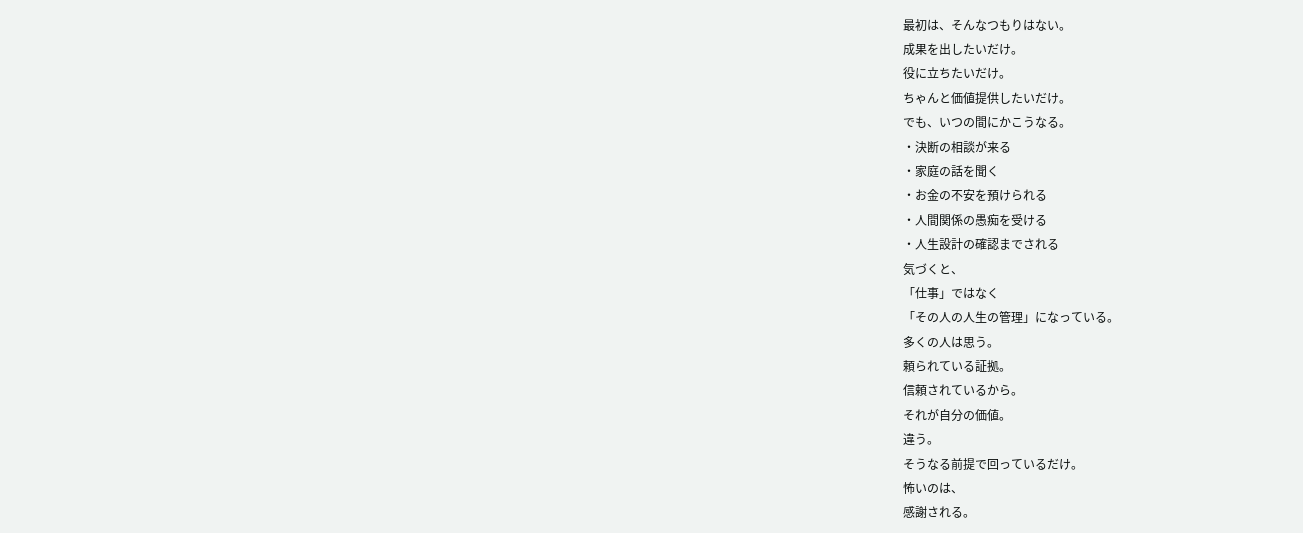最初は、そんなつもりはない。
成果を出したいだけ。
役に立ちたいだけ。
ちゃんと価値提供したいだけ。
でも、いつの間にかこうなる。
・決断の相談が来る
・家庭の話を聞く
・お金の不安を預けられる
・人間関係の愚痴を受ける
・人生設計の確認までされる
気づくと、
「仕事」ではなく
「その人の人生の管理」になっている。
多くの人は思う。
頼られている証拠。
信頼されているから。
それが自分の価値。
違う。
そうなる前提で回っているだけ。
怖いのは、
感謝される。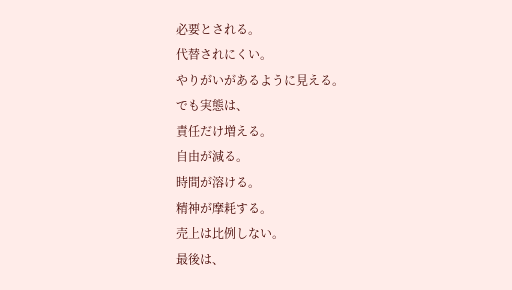必要とされる。
代替されにくい。
やりがいがあるように見える。
でも実態は、
責任だけ増える。
自由が減る。
時間が溶ける。
精神が摩耗する。
売上は比例しない。
最後は、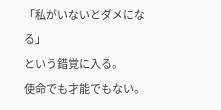「私がいないとダメになる」
という錯覚に入る。
使命でも才能でもない。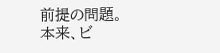前提の問題。
本来、ビ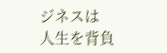ジネスは
人生を背負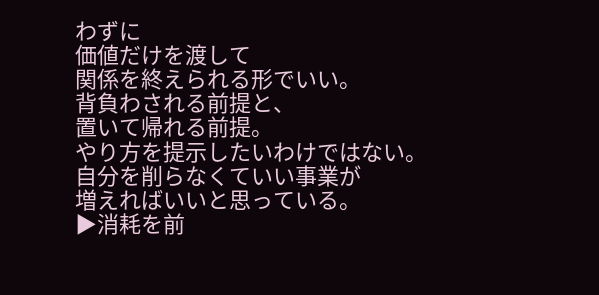わずに
価値だけを渡して
関係を終えられる形でいい。
背負わされる前提と、
置いて帰れる前提。
やり方を提示したいわけではない。
自分を削らなくていい事業が
増えればいいと思っている。
▶消耗を前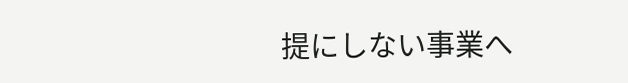提にしない事業へ